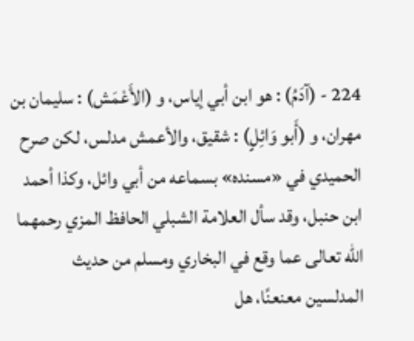224 - (آدَمُ) : هو ابن أبي إياس، و (الأَعْمَش) : سليمان بن مهران، و (أَبو وَائِلٍ) : شقيق، والأعمش مدلس، لكن صرح الحميدي في «مسنده» بسماعه من أبي وائل، وكذا أحمد ابن حنبل، وقد سأل العلامة الشبلي الحافظ المزي رحمهما الله تعالى عما وقع في البخاري ومسلم من حديث المدلسين معنعنًا، هل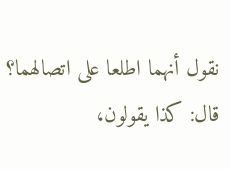نقول أنهما اطلعا على اتصالهما؟ قال: كذا يقولون،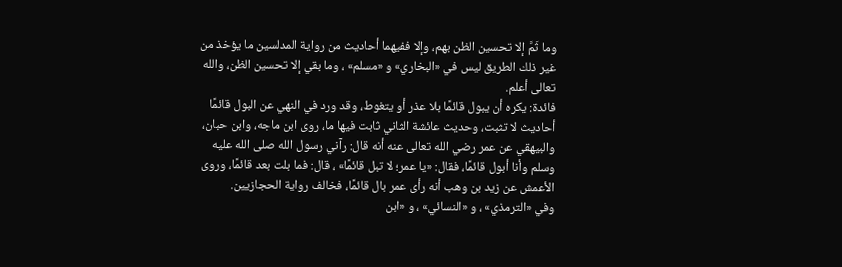وما ثَمَّ إلا تحسين الظن بهم، وإلا ففيهما أحاديث من رواية المدلسين ما يؤخذ من غير ذلك الطريق ليس في «البخاري» و «مسلم» ، وما بقي إلا تحسين الظن، والله تعالى أعلم.
فائدة: يكره أن يبول قائمًا بلا عذر أو يتغوط، وقد ورد في النهي عن البول قائمًا أحاديث لا تثبت، وحديث عائشة الثاني ثابت فيها ما، روى ابن ماجه، وابن حبان، والبيهقي عن عمر رضي الله تعالى عنه أنه قال: رآني رسول الله صلى الله عليه وسلم وأنا أبول قائمًا، فقال: «يا عمر؛ لا تبل قائمًا» ، قال: فما بلت بعد قائمًا، وروى الأعمش عن زيد بن وهب أنه رأى عمر بال قائمًا، فخالف رواية الحجازيين.
وفي «الترمذي» ، و «النسائي» ، و «ابن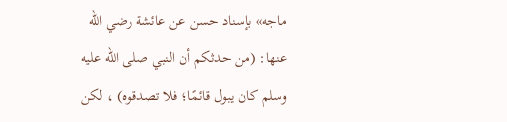ماجه» بإسناد حسن عن عائشة رضي الله عنها: (من حدثكم أن النبي صلى الله عليه وسلم كان يبول قائمًا؛ فلا تصدقوه) ، لكن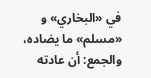في «البخاري» و «مسلم» ما يضاده، والجمع: أن عادته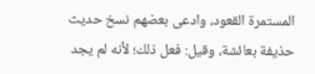المستمرة القعود، وادعى بعضهم نسخ حديث حذيفة بعائشة، وقيل: فعل ذلك؛ لأنه لم يجد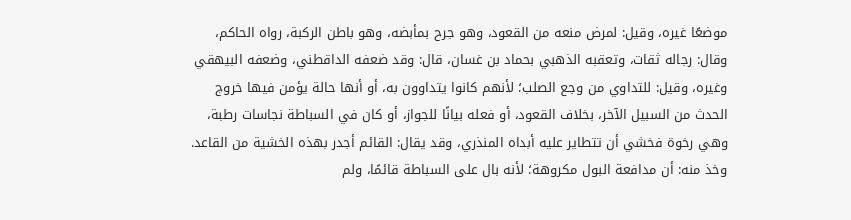موضعًا غيره، وقيل: لمرض منعه من القعود، وهو جرح بمأبضه، وهو باطن الركبة، رواه الحاكم، وقال: رجاله ثقات، وتعقبه الذهبي بحماد بن غسان، قال: وقد ضعفه الداقطني، وضعفه البيهقي وغيره، وقيل: للتداوي من وجع الصلب؛ لأنهم كانوا يتداوون به، أو أنها حالة يؤمن فيها خروج الحدث من السبيل الآخر، بخلاف القعود، أو فعله بيانًا للجواز، أو كان في السباطة نجاسات رطبة، وهي رخوة فخشي أن تتطاير عليه أبداه المنذري، وقد يقال: القائم أجدر بهذه الخشية من القاعد.
وخذ منه: أن مدافعة البول مكروهة؛ لأنه بال على السباطة قائمًا، ولم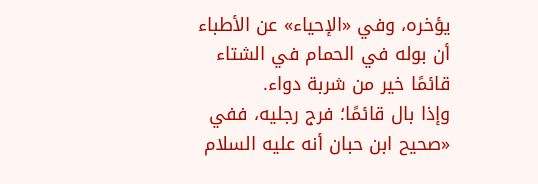يؤخره، وفي «الإحياء» عن الأطباء أن بوله في الحمام في الشتاء قائمًا خير من شربة دواء.
وإذا بال قائمًا؛ فرج رجليه، ففي «صحيح ابن حبان أنه عليه السلام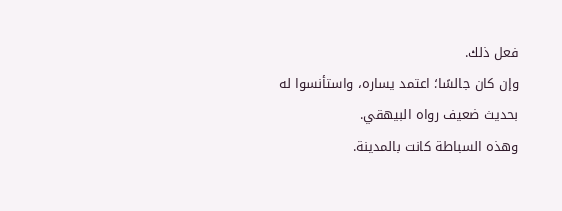فعل ذلك.
وإن كان جالسًا؛ اعتمد يساره، واستأنسوا له بحديث ضعيف رواه البيهقي.
وهذه السباطة كانت بالمدينة.